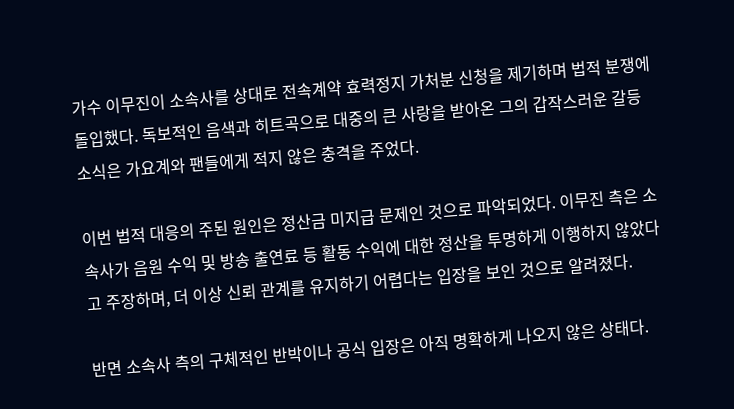가수 이무진이 소속사를 상대로 전속계약 효력정지 가처분 신청을 제기하며 법적 분쟁에 돌입했다. 독보적인 음색과 히트곡으로 대중의 큰 사랑을 받아온 그의 갑작스러운 갈등 소식은 가요계와 팬들에게 적지 않은 충격을 주었다.

이번 법적 대응의 주된 원인은 정산금 미지급 문제인 것으로 파악되었다. 이무진 측은 소속사가 음원 수익 및 방송 출연료 등 활동 수익에 대한 정산을 투명하게 이행하지 않았다고 주장하며, 더 이상 신뢰 관계를 유지하기 어렵다는 입장을 보인 것으로 알려졌다.

반면 소속사 측의 구체적인 반박이나 공식 입장은 아직 명확하게 나오지 않은 상태다.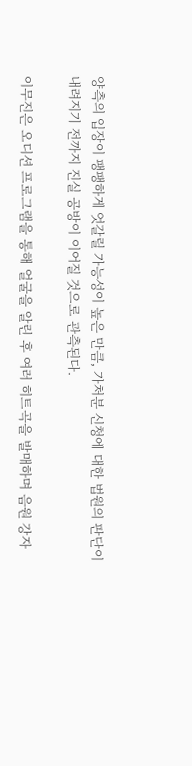양측의 입장이 팽팽하게 엇갈릴 가능성이 높은 만큼, 가처분 신청에 대한 법원의 판단이 내려지기 전까지 진실 공방이 이어질 것으로 관측된다.

이무진은 오디션 프로그램을 통해 얼굴을 알린 후 여러 히트곡을 발매하며 음원 강자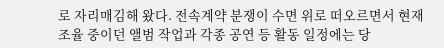로 자리매김해 왔다. 전속계약 분쟁이 수면 위로 떠오르면서 현재 조율 중이던 앨범 작업과 각종 공연 등 활동 일정에는 당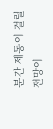분간 제동이 걸릴 전망이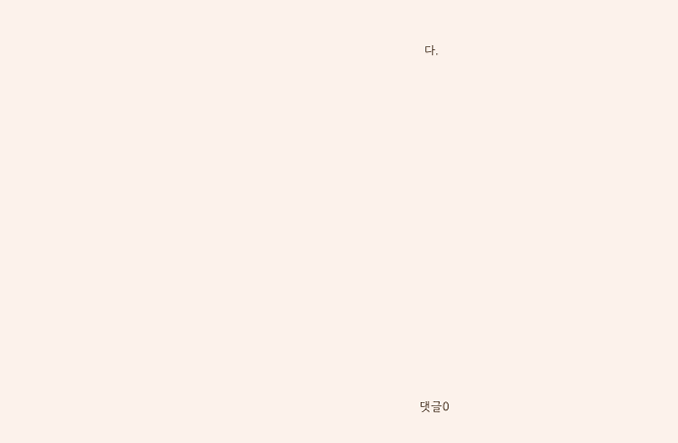다.

















댓글0